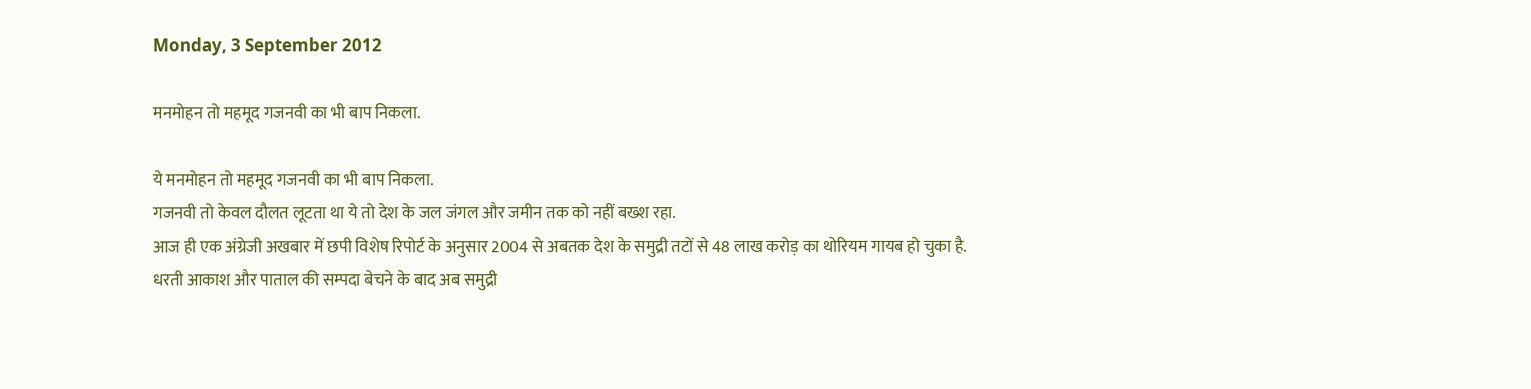Monday, 3 September 2012

मनमोहन तो महमूद गजनवी का भी बाप निकला.

ये मनमोहन तो महमूद गजनवी का भी बाप निकला.
गजनवी तो केवल दौलत लूटता था ये तो देश के जल जंगल और जमीन तक को नहीं बख्श रहा.
आज ही एक अंग्रेजी अखबार में छपी विशेष रिपोर्ट के अनुसार 2004 से अबतक देश के समुद्री तटों से 48 लाख करोड़ का थोरियम गायब हो चुका है.
धरती आकाश और पाताल की सम्पदा बेचने के बाद अब समुद्री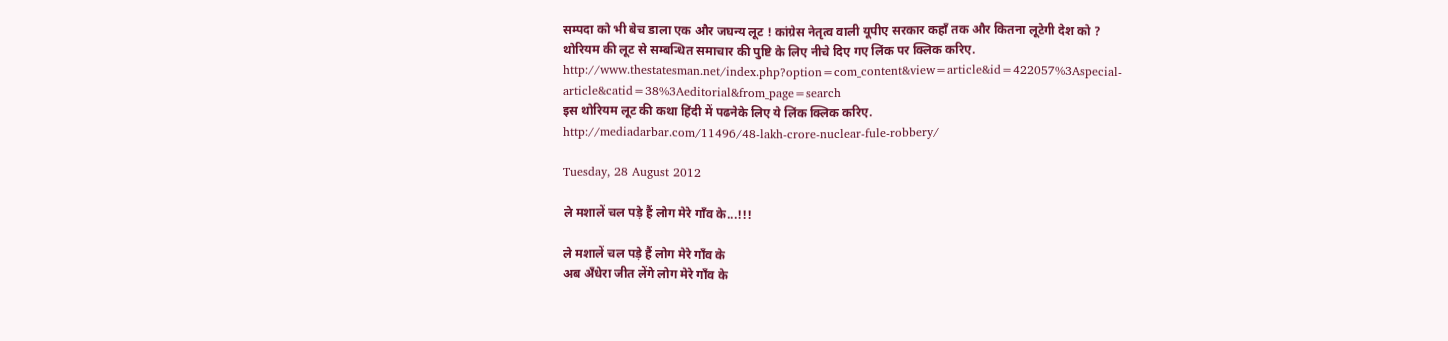सम्पदा को भी बेच डाला एक और जघन्य लूट ! कांग्रेस नेतृत्व वाली यूपीए सरकार कहाँ तक और कितना लूटेगी देश को ?
थोरियम की लूट से सम्बन्धित समाचार की पुष्टि के लिए नीचे दिए गए लिंक पर क्लिक करिए.
http://www.thestatesman.net/index.php?option=com_content&view=article&id=422057%3Aspecial-article&catid=38%3Aeditorial&from_page=search
इस थोरियम लूट की कथा हिंदी में पढनेके लिए ये लिंक क्लिक करिए.
http://mediadarbar.com/11496/48-lakh-crore-nuclear-fule-robbery/

Tuesday, 28 August 2012

ले मशालें चल पड़े हैं लोग मेरे गाँव के...!!!

ले मशालें चल पड़े हैं लोग मेरे गाँव के
अब अँधेरा जीत लेंगे लोग मेरे गाँव के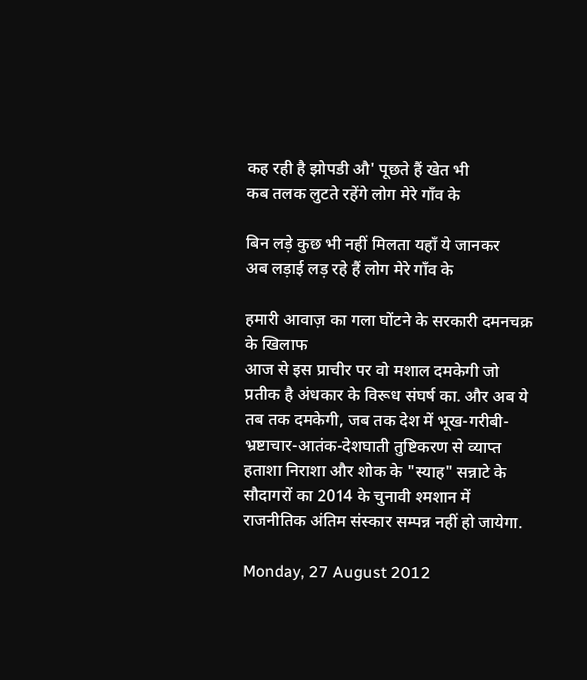कह रही है झोपडी औ' पूछते हैं खेत भी
कब तलक लुटते रहेंगे लोग मेरे गाँव के

बिन लड़े कुछ भी नहीं मिलता यहाँ ये जानकर
अब लड़ाई लड़ रहे हैं लोग मेरे गाँव के

हमारी आवाज़ का गला घोंटने के सरकारी दमनचक्र के खिलाफ
आज से इस प्राचीर पर वो मशाल दमकेगी जो प्रतीक है अंधकार के विरूध संघर्ष का. और अब ये तब तक दमकेगी, जब तक देश में भूख-गरीबी-भ्रष्टाचार-आतंक-देशघाती तुष्टिकरण से व्याप्त
हताशा निराशा और शोक के "स्याह" सन्नाटे के सौदागरों का 2014 के चुनावी श्मशान में राजनीतिक अंतिम संस्कार सम्पन्न नहीं हो जायेगा.

Monday, 27 August 2012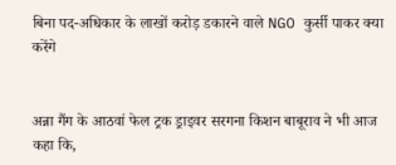बिना पद-अधिकार के लाखों करोड़ डकारने वाले NGO कुर्सी पाकर क्या करेंगे


अन्ना गैंग के आठवां फेल ट्रक ड्राइवर सरगना किशन बाबूराव ने भी आज कहा कि,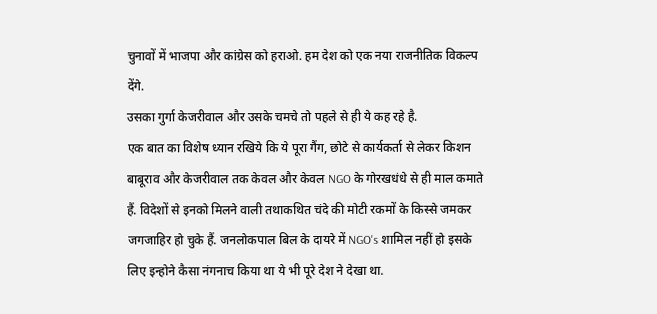चुनावों में भाजपा और कांग्रेस को हराओ. हम देश को एक नया राजनीतिक विकल्प देंगे.
उसका गुर्गा केजरीवाल और उसके चमचे तो पहले से ही ये कह रहे है.
एक बात का विशेष ध्यान रखिये कि ये पूरा गैंग, छोटे से कार्यकर्ता से लेकर किशन बाबूराव और केजरीवाल तक केवल और केवल NGO के गोरखधंधे से ही माल कमाते हैं. विदेशों से इनको मिलने वाली तथाकथित चंदे की मोटी रकमों के किस्से जमकर जगजाहिर हो चुके हैं. जनलोकपाल बिल के दायरे में NGO's शामिल नहीं हो इसके लिए इन्होने कैसा नंगनाच किया था ये भी पूरे देश ने देखा था.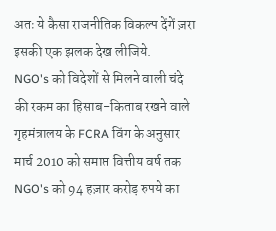अतः ये कैसा राजनीतिक विकल्प देंगें ज़रा इसकी एक झलक देख लीजिये.
NGO's को विदेशों से मिलने वाली चंदे की रकम का हिसाब-किताब रखने वाले गृहमंत्रालय के FCRA विंग के अनुसार मार्च 2010 को समाप्त वित्तीय वर्ष तक NGO's को 94 हज़ार करोड़ रुपये का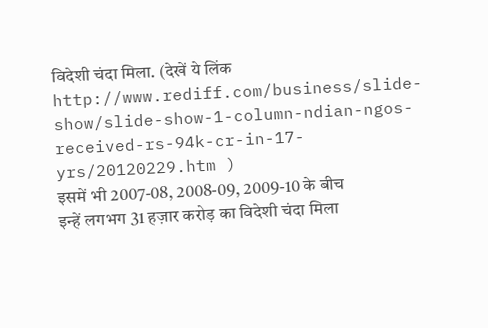विदेशी चंदा मिला. (देखें ये लिंक http://www.rediff.com/business/slide-show/slide-show-1-column-ndian-ngos-received-rs-94k-cr-in-17-yrs/20120229.htm )
इसमें भी 2007-08, 2008-09, 2009-10 के बीच इन्हें लगभग 31 हज़ार करोड़ का विदेशी चंदा मिला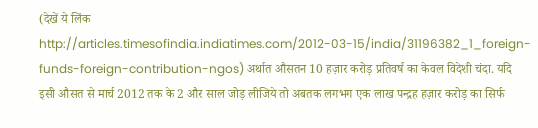(देखें ये लिंक http://articles.timesofindia.indiatimes.com/2012-03-15/india/31196382_1_foreign-funds-foreign-contribution-ngos) अर्थात औसतन 10 हज़ार करोड़ प्रतिवर्ष का केवल विदेशी चंदा. यदि इसी औसत से मार्च 2012 तक के 2 और साल जोड़ लीजिये तो अबतक लगभग एक लाख पन्द्रह हज़ार करोड़ का सिर्फ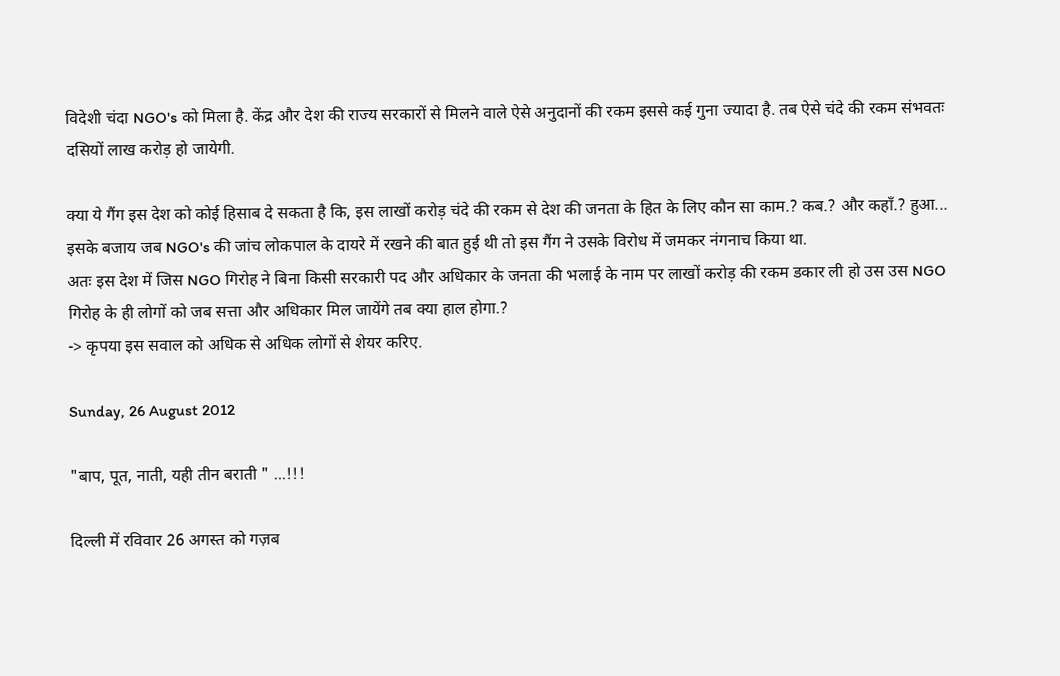विदेशी चंदा NGO's को मिला है. केंद्र और देश की राज्य सरकारों से मिलने वाले ऐसे अनुदानों की रकम इससे कई गुना ज्यादा है. तब ऐसे चंदे की रकम संभवतः दसियों लाख करोड़ हो जायेगी.

क्या ये गैंग इस देश को कोई हिसाब दे सकता है कि, इस लाखों करोड़ चंदे की रकम से देश की जनता के हित के लिए कौन सा काम.? कब.? और कहाँ.? हुआ...
इसके बजाय जब NGO's की जांच लोकपाल के दायरे में रखने की बात हुई थी तो इस गैंग ने उसके विरोध में जमकर नंगनाच किया था.
अतः इस देश में जिस NGO गिरोह ने बिना किसी सरकारी पद और अधिकार के जनता की भलाई के नाम पर लाखों करोड़ की रकम डकार ली हो उस उस NGO गिरोह के ही लोगों को जब सत्ता और अधिकार मिल जायेंगे तब क्या हाल होगा.?
-> कृपया इस सवाल को अधिक से अधिक लोगों से शेयर करिए.

Sunday, 26 August 2012

"बाप, पूत, नाती, यही तीन बराती " ...!!!

दिल्ली में रविवार 26 अगस्त को गज़ब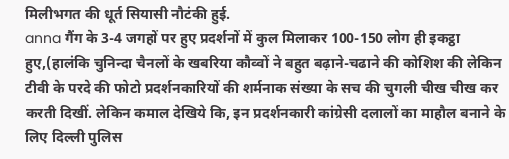मिलीभगत की धूर्त सियासी नौटंकी हुई.
anna गैंग के 3-4 जगहों पर हुए प्रदर्शनों में कुल मिलाकर 100-150 लोग ही इकट्ठा हुए,(हालंकि चुनिन्दा चैनलों के खबरिया कौव्वों ने बहुत बढ़ाने-चढाने की कोशिश की लेकिन टीवी के परदे की फोटो प्रदर्शनकारियों की शर्मनाक संख्या के सच की चुगली चीख चीख कर करती दिखीं. लेकिन कमाल देखिये कि, इन प्रदर्शनकारी कांग्रेसी दलालों का माहौल बनाने के लिए दिल्ली पुलिस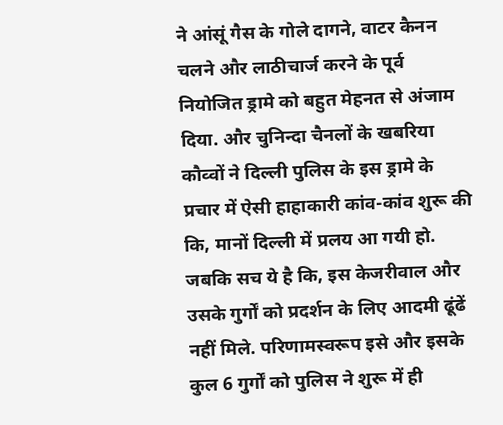ने आंसूं गैस के गोले दागने, वाटर कैनन चलने और लाठीचार्ज करने के पूर्व नियोजित ड्रामे को बहुत मेहनत से अंजाम दिया. और चुनिन्दा चैनलों के खबरिया कौव्वों ने दिल्ली पुलिस के इस ड्रामे के प्रचार में ऐसी हाहाकारी कांव-कांव शुरू की कि, मानों दिल्ली में प्रलय आ गयी हो.
जबकि सच ये है कि, इस केजरीवाल और उसके गुर्गों को प्रदर्शन के लिए आदमी ढूंढें नहीं मिले. परिणामस्वरूप इसे और इसके कुल 6 गुर्गों को पुलिस ने शुरू में ही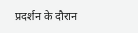प्रदर्शन के दौरान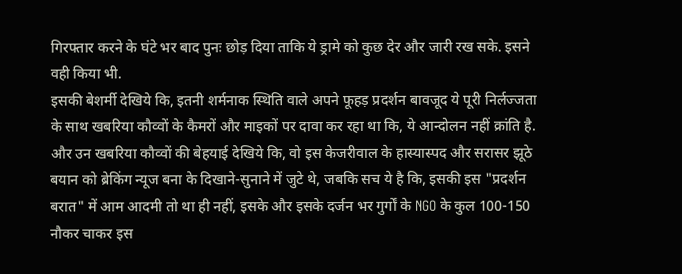गिरफ्तार करने के घंटे भर बाद पुनः छोड़ दिया ताकि ये ड्रामे को कुछ देर और जारी रख सके. इसने वही किया भी.
इसकी बेशर्मी देखिये कि, इतनी शर्मनाक स्थिति वाले अपने फूहड़ प्रदर्शन बावजूद ये पूरी निर्लज्जता के साथ खबरिया कौव्वों के कैमरों और माइकों पर दावा कर रहा था कि, ये आन्दोलन नहीं क्रांति है. और उन खबरिया कौव्वों की बेहयाई देखिये कि, वो इस केजरीवाल के हास्यास्पद और सरासर झूठे बयान को ब्रेकिंग न्यूज बना के दिखाने-सुनाने में जुटे थे, जबकि सच ये है कि, इसकी इस "प्रदर्शन बरात" में आम आदमी तो था ही नहीं, इसके और इसके दर्जन भर गुर्गों के NGO के कुल 100-150 नौकर चाकर इस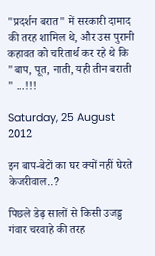"प्रदर्शन बरात" में सरकारी दामाद की तरह शामिल थे, और उस पुरानी कहावत को चरितार्थ कर रहे थे कि "बाप, पूत, नाती, यही तीन बराती " ...!!!

Saturday, 25 August 2012

इन बाप-बेटों का घर क्यों नहीं घेरते केजरीवाल..?

पिछले डेढ़ सालों से किसी उजड्ड गंवार चरवाहे की तरह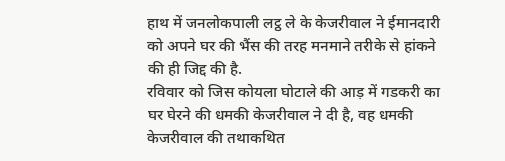हाथ में जनलोकपाली लट्ठ ले के केजरीवाल ने ईमानदारी को अपने घर की भैंस की तरह मनमाने तरीके से हांकने की ही जिद्द की है.
रविवार को जिस कोयला घोटाले की आड़ में गडकरी का घर घेरने की धमकी केजरीवाल ने दी है, वह धमकी केजरीवाल की तथाकथित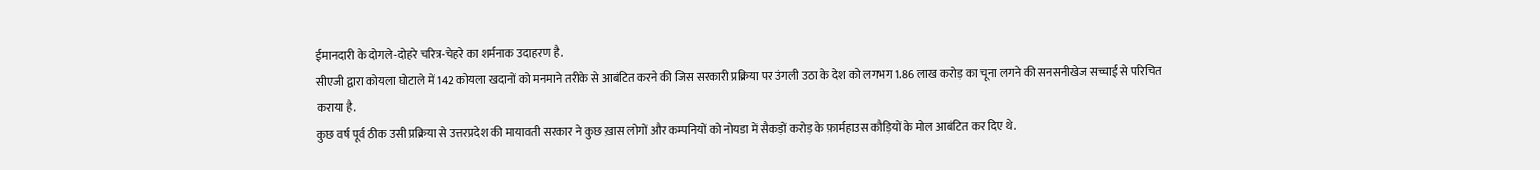ईमानदारी के दोगले-दोहरे चरित्र-चेहरे का शर्मनाक उदाहरण है.
सीएजी द्वारा कोयला घोटाले में 142 कोयला खदानों को मनमाने तरीके से आबंटित करने की जिस सरकारी प्रक्रिया पर उंगली उठा के देश को लगभग 1.86 लाख करोड़ का चूना लगने की सनसनीखेज सच्चाई से परिचित कराया है.
कुछ वर्ष पूर्व ठीक उसी प्रक्रिया से उत्तरप्रदेश की मायावती सरकार ने कुछ ख़ास लोगों और कम्पनियों को नोयडा में सैकड़ों करोड़ के फ़ार्महाउस कौड़ियों के मोल आबंटित कर दिए थे.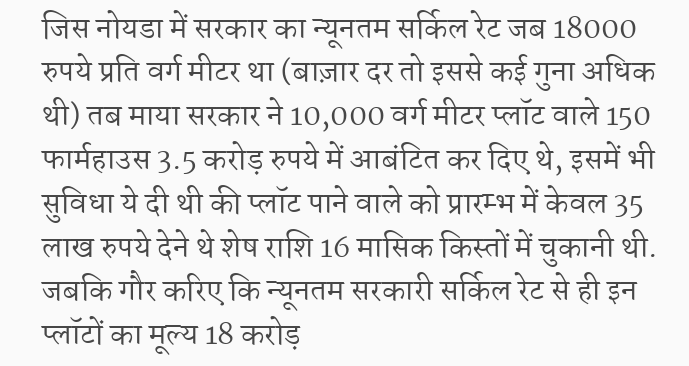जिस नोयडा में सरकार का न्यूनतम सर्किल रेट जब 18000 रुपये प्रति वर्ग मीटर था (बाज़ार दर तो इससे कई गुना अधिक थी) तब माया सरकार ने 10,000 वर्ग मीटर प्लॉट वाले 150 फार्महाउस 3.5 करोड़ रुपये में आबंटित कर दिए थे, इसमें भी सुविधा ये दी थी की प्लॉट पाने वाले को प्रारम्भ में केवल 35 लाख रुपये देने थे शेष राशि 16 मासिक किस्तों में चुकानी थी.
जबकि गौर करिए कि न्यूनतम सरकारी सर्किल रेट से ही इन प्लॉटों का मूल्य 18 करोड़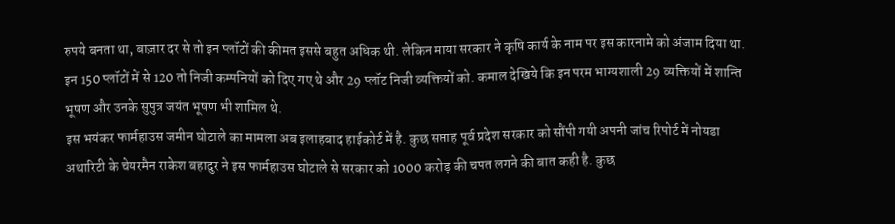रुपये बनता था, बाज़ार दर से तो इन प्लॉटों की कीमत इससे बहुत अधिक थी. लेकिन माया सरकार ने कृषि कार्य के नाम पर इस कारनामे को अंजाम दिया था.
इन 150 प्लॉटों में से 120 तो निजी कम्पनियों को दिए गए थे और 29 प्लॉट निजी व्यक्तियों को. कमाल देखिये कि इन परम भाग्यशाली 29 व्यक्तियों में शान्ति भूषण और उनके सुपुत्र जयंत भूषण भी शामिल थे.
इस भयंकर फार्महाउस जमीन घोटाले का मामला अब इलाहबाद हाईकोर्ट में है. कुछ सप्ताह पूर्व प्रदेश सरकार को सौंपी गयी अपनी जांच रिपोर्ट में नोयडा अथारिटी के चेयरमैन राकेश बहादुर ने इस फार्महाउस घोटाले से सरकार को 1000 करोड़ की चपत लगने की बात कही है. कुछ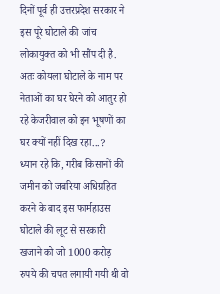दिनों पूर्व ही उत्तरप्रदेश सरकार ने इस पूरे घोटाले की जांच लोकायुक्त को भी सौंप दी है.
अतः कोयला घोटाले के नाम पर नेताओं का घर घेरने को आतुर हो रहे केजरीवाल को इन भूषणों का घर क्यों नहीं दिख रहा...?
ध्यान रहे कि, गरीब किसानों की जमीन को जबरिया अधिग्रहित करने के बाद इस फार्महाउस घोटाले की लूट से सरकारी खजाने को जो 1000 करोड़ रुपये की चपत लगायी गयी थी वो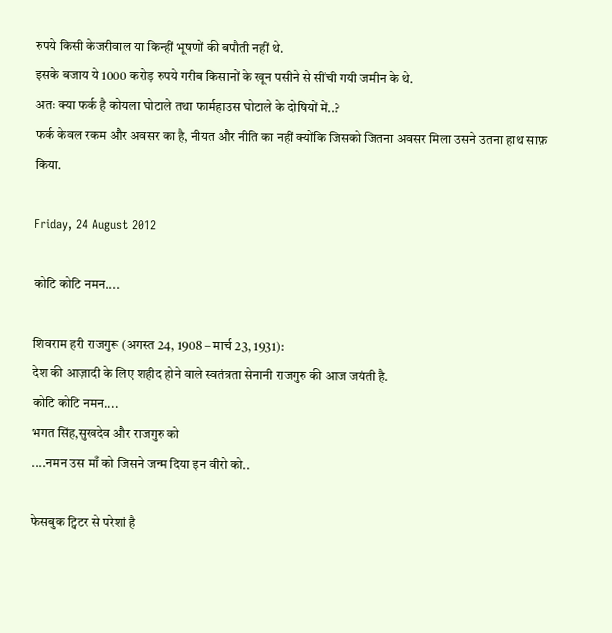रुपये किसी केजरीवाल या किन्हीं भूषणों की बपौती नहीं थे.
इसके बजाय ये 1000 करोड़ रुपये गरीब किसानों के खून पसीने से सींची गयी जमीन के थे.
अतः क्या फर्क है कोयला घोटाले तथा फार्महाउस घोटाले के दोषियों में..?
फर्क केवल रकम और अवसर का है, नीयत और नीति का नहीं क्योंकि जिसको जितना अवसर मिला उसने उतना हाथ साफ़ किया.

Friday, 24 August 2012

कोटि कोटि नमन....

शिवराम हरी राजगुरू (अगस्त 24, 1908 – मार्च 23, 1931):
देश की आज़ादी के लिए शहीद होने वाले स्वतंत्रता सेनानी राजगुरु की आज जयंती है.
कोटि कोटि नमन....
भगत सिंह,सुखदेव और राजगुरु को
....नमन उस माँ को जिसने जन्म दिया इन वीरो को..

फेसबुक ट्विटर से परेशां है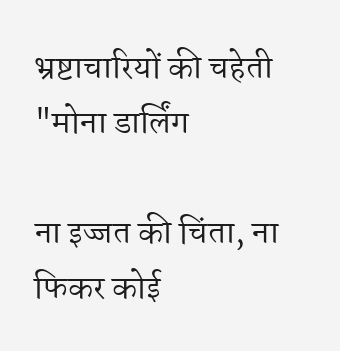भ्रष्टाचारियों की चहेती "मोना डार्लिंग

ना इज्जत की चिंता, ना फिकर कोई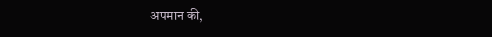अपमान की,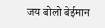जय बोलो बेईमान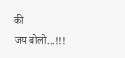की
जय बोलो...!!!